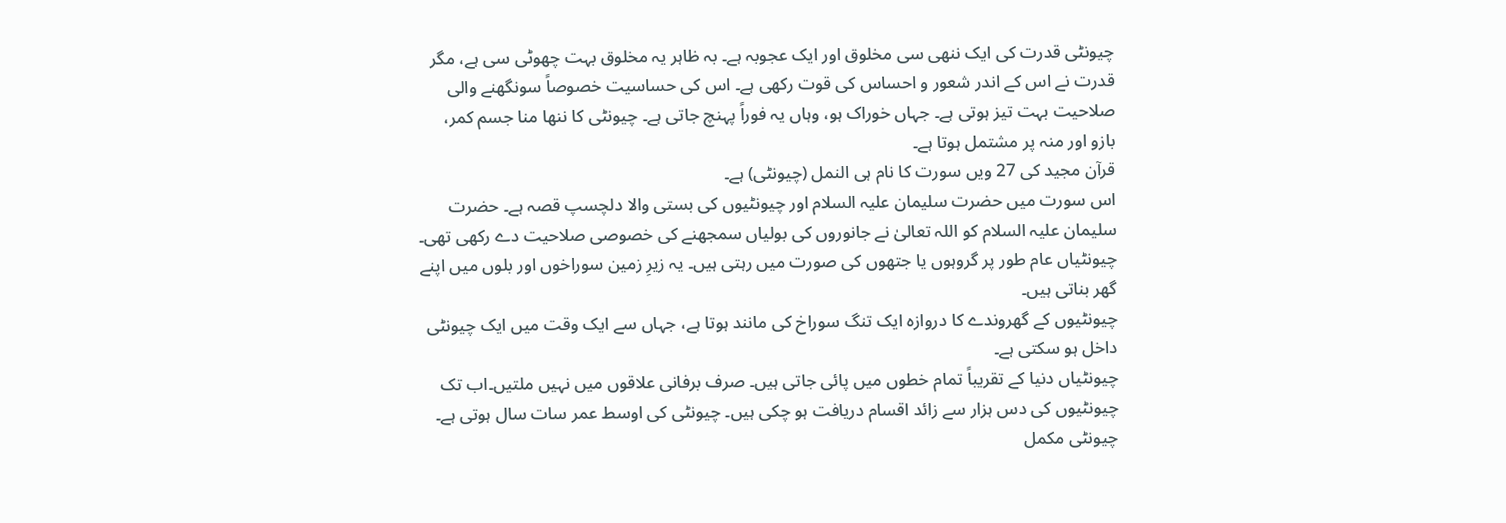چیونٹی قدرت کی ایک ننھی سی مخلوق اور ایک عجوبہ ہے۔ بہ ظاہر یہ مخلوق بہت چھوٹی سی ہے، مگر قدرت نے اس کے اندر شعور و احساس کی قوت رکھی ہے۔ اس کی حساسیت خصوصاً سونگھنے والی صلاحیت بہت تیز ہوتی ہے۔ جہاں خوراک ہو، وہاں یہ فوراً پہنچ جاتی ہے۔ چیونٹی کا ننھا منا جسم کمر، بازو اور منہ پر مشتمل ہوتا ہے۔
قرآن مجید کی 27 ویں سورت کا نام ہی النمل (چیونٹی) ہے۔
اس سورت میں حضرت سلیمان علیہ السلام اور چیونٹیوں کی بستی والا دلچسپ قصہ ہے۔ حضرت سلیمان علیہ السلام کو اللہ تعالیٰ نے جانوروں کی بولیاں سمجھنے کی خصوصی صلاحیت دے رکھی تھی۔ چیونٹیاں عام طور پر گروہوں یا جتھوں کی صورت میں رہتی ہیں۔ یہ زیرِ زمین سوراخوں اور بلوں میں اپنے گھر بناتی ہیں۔
چیونٹیوں کے گھروندے کا دروازہ ایک تنگ سوراخ کی مانند ہوتا ہے، جہاں سے ایک وقت میں ایک چیونٹی داخل ہو سکتی ہے۔
چیونٹیاں دنیا کے تقریباً تمام خطوں میں پائی جاتی ہیں۔ صرف برفانی علاقوں میں نہیں ملتیں۔اب تک چیونٹیوں کی دس ہزار سے زائد اقسام دریافت ہو چکی ہیں۔ چیونٹی کی اوسط عمر سات سال ہوتی ہے۔ چیونٹی مکمل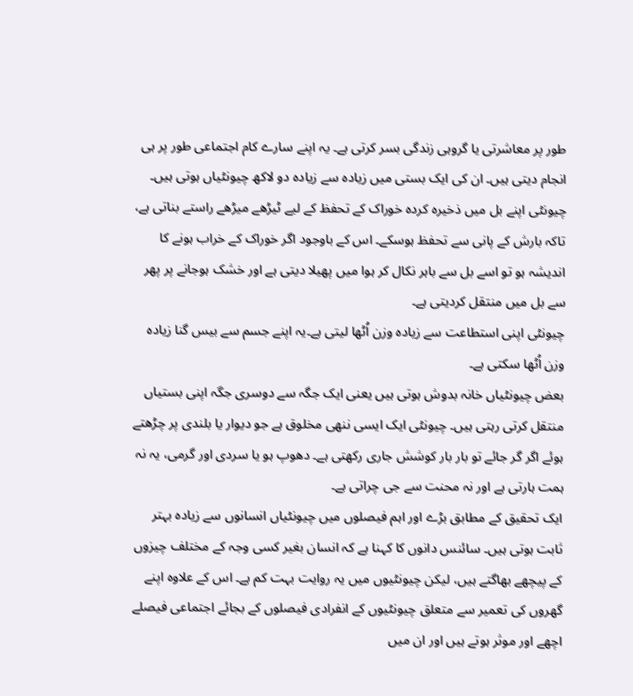طور پر معاشرتی یا گروہی زندگی بسر کرتی ہے۔ یہ اپنے سارے کام اجتماعی طور پر ہی انجام دیتی ہیں۔ ان کی ایک بستی میں زیادہ سے زیادہ دو لاکھ چیونٹیاں ہوتی ہیں۔
چیونٹی اپنے بل میں ذخیرہ کردہ خوراک کے تحفظ کے لیے ٹیڑھے میڑھے راستے بناتی ہے، تاکہ بارش کے پانی سے تحفظ ہوسکے۔ اس کے باوجود اگر خوراک کے خراب ہونے کا اندیشہ ہو تو اسے بل سے باہر نکال کر ہوا میں پھیلا دیتی ہے اور خشک ہوجانے پر پھر سے بل میں منتقل کردیتی ہے۔
چیونٹی اپنی استطاعت سے زیادہ وزن اُٹھا لیتی ہے۔یہ اپنے جسم سے بیس گنا زیادہ وزن اُٹھا سکتی ہے۔
بعض چیونٹیاں خانہ بدوش ہوتی ہیں یعنی ایک جگہ سے دوسری جگہ اپنی بستیاں منتقل کرتی رہتی ہیں۔ چیونٹی ایک ایسی ننھی مخلوق ہے جو دیوار یا بلندی پر چڑھتے ہوئے اگر گر جائے تو بار بار کوشش جاری رکھتی ہے۔ دھوپ ہو یا سردی اور گرمی، یہ نہ ہمت ہارتی ہے اور نہ محنت سے جی چراتی ہے۔
ایک تحقیق کے مطابق بڑے اور اہم فیصلوں میں چیونٹیاں انسانوں سے زیادہ بہتر ثابت ہوتی ہیں۔ سائنس دانوں کا کہنا ہے کہ انسان بغیر کسی وجہ کے مختلف چیزوں کے پیچھے بھاگتے ہیں، لیکن چیونٹیوں میں یہ روایت بہت کم ہے۔ اس کے علاوہ اپنے گھروں کی تعمیر سے متعلق چیونٹیوں کے انفرادی فیصلوں کے بجائے اجتماعی فیصلے اچھے اور موثر ہوتے ہیں اور ان میں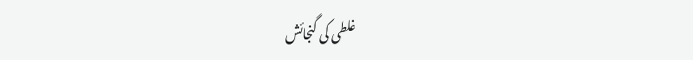غلطی کی گنجائش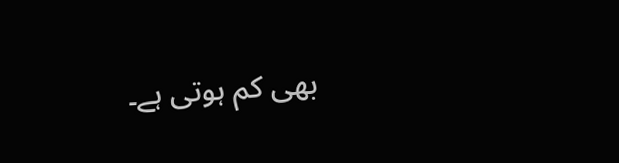بھی کم ہوتی ہے۔